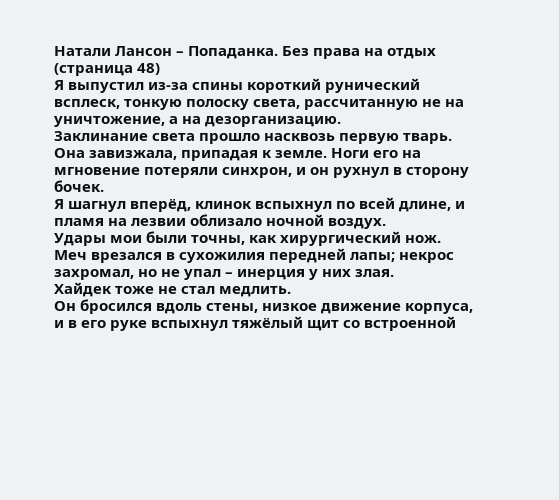Натали Лансон – Попаданка. Без права на отдых (страница 48)
Я выпустил из-за спины короткий рунический всплеск, тонкую полоску света, рассчитанную не на уничтожение, а на дезорганизацию.
Заклинание света прошло насквозь первую тварь.
Она завизжала, припадая к земле. Ноги его на мгновение потеряли синхрон, и он рухнул в сторону бочек.
Я шагнул вперёд, клинок вспыхнул по всей длине, и пламя на лезвии облизало ночной воздух.
Удары мои были точны, как хирургический нож.
Меч врезался в сухожилия передней лапы; некрос захромал, но не упал – инерция у них злая.
Хайдек тоже не стал медлить.
Он бросился вдоль стены, низкое движение корпуса, и в его руке вспыхнул тяжёлый щит со встроенной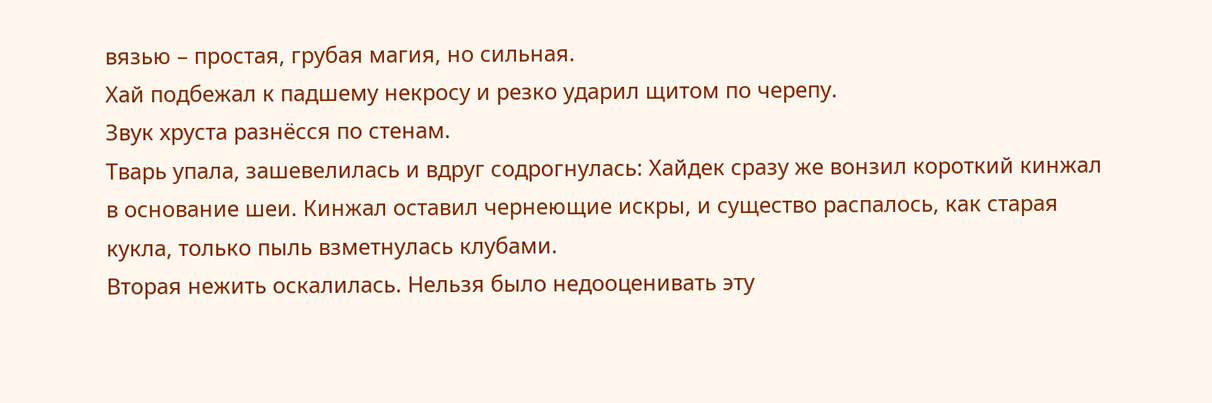вязью – простая, грубая магия, но сильная.
Хай подбежал к падшему некросу и резко ударил щитом по черепу.
Звук хруста разнёсся по стенам.
Тварь упала, зашевелилась и вдруг содрогнулась: Хайдек сразу же вонзил короткий кинжал в основание шеи. Кинжал оставил чернеющие искры, и существо распалось, как старая кукла, только пыль взметнулась клубами.
Вторая нежить оскалилась. Нельзя было недооценивать эту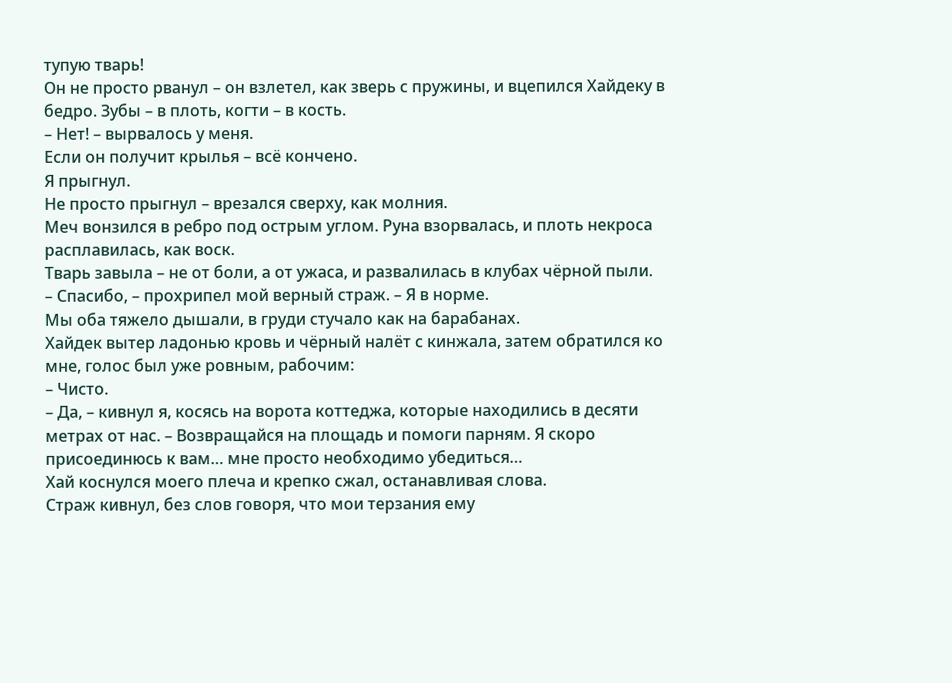тупую тварь!
Он не просто рванул – он взлетел, как зверь с пружины, и вцепился Хайдеку в бедро. Зубы – в плоть, когти – в кость.
– Нет! – вырвалось у меня.
Если он получит крылья – всё кончено.
Я прыгнул.
Не просто прыгнул – врезался сверху, как молния.
Меч вонзился в ребро под острым углом. Руна взорвалась, и плоть некроса расплавилась, как воск.
Тварь завыла – не от боли, а от ужаса, и развалилась в клубах чёрной пыли.
– Спасибо, – прохрипел мой верный страж. – Я в норме.
Мы оба тяжело дышали, в груди стучало как на барабанах.
Хайдек вытер ладонью кровь и чёрный налёт с кинжала, затем обратился ко мне, голос был уже ровным, рабочим:
– Чисто.
– Да, – кивнул я, косясь на ворота коттеджа, которые находились в десяти метрах от нас. – Возвращайся на площадь и помоги парням. Я скоро присоединюсь к вам… мне просто необходимо убедиться…
Хай коснулся моего плеча и крепко сжал, останавливая слова.
Страж кивнул, без слов говоря, что мои терзания ему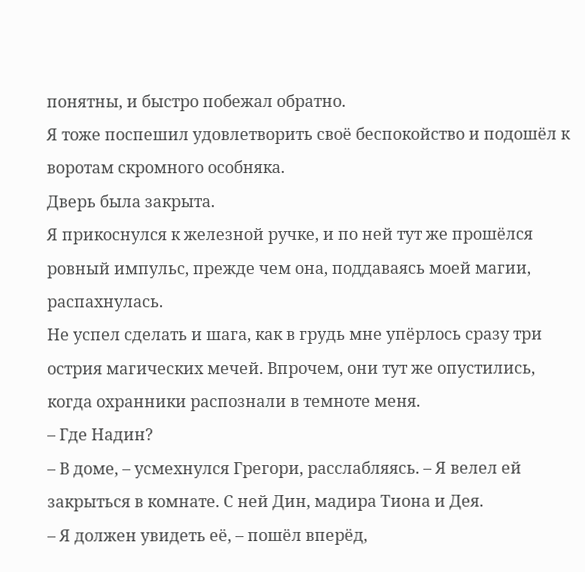понятны, и быстро побежал обратно.
Я тоже поспешил удовлетворить своё беспокойство и подошёл к воротам скромного особняка.
Дверь была закрыта.
Я прикоснулся к железной ручке, и по ней тут же прошёлся ровный импульс, прежде чем она, поддаваясь моей магии, распахнулась.
Не успел сделать и шага, как в грудь мне упёрлось сразу три острия магических мечей. Впрочем, они тут же опустились, когда охранники распознали в темноте меня.
– Где Надин?
– В доме, – усмехнулся Грегори, расслабляясь. – Я велел ей закрыться в комнате. С ней Дин, мадира Тиона и Дея.
– Я должен увидеть её, – пошёл вперёд,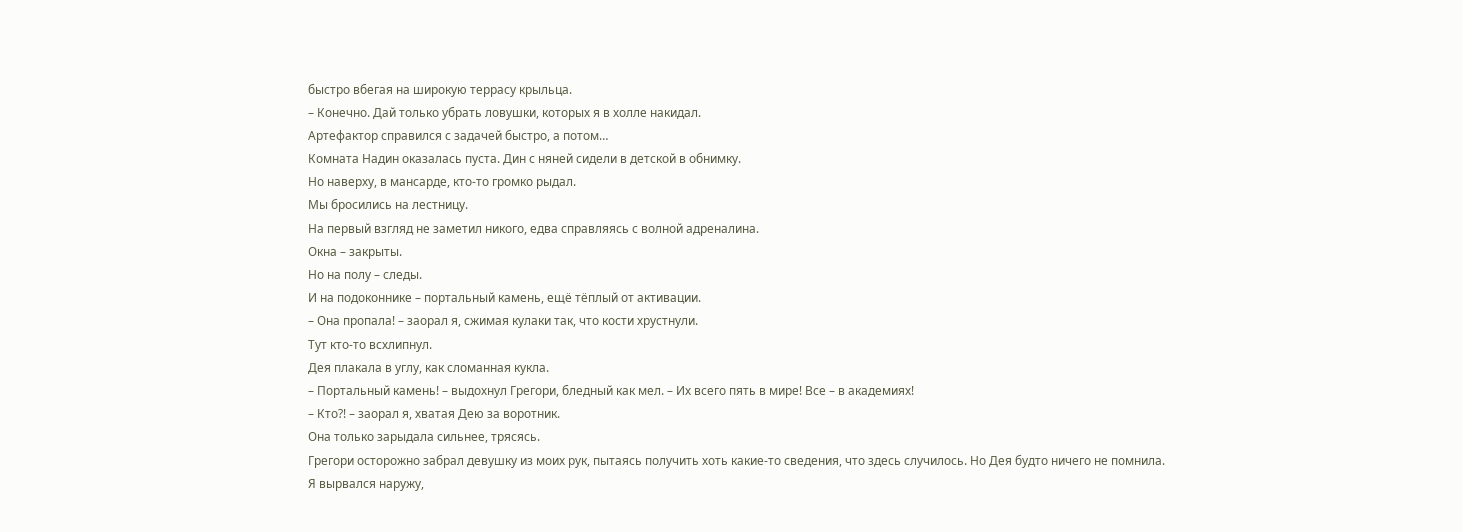быстро вбегая на широкую террасу крыльца.
– Конечно. Дай только убрать ловушки, которых я в холле накидал.
Артефактор справился с задачей быстро, а потом…
Комната Надин оказалась пуста. Дин с няней сидели в детской в обнимку.
Но наверху, в мансарде, кто-то громко рыдал.
Мы бросились на лестницу.
На первый взгляд не заметил никого, едва справляясь с волной адреналина.
Окна – закрыты.
Но на полу – следы.
И на подоконнике – портальный камень, ещё тёплый от активации.
– Она пропала! – заорал я, сжимая кулаки так, что кости хрустнули.
Тут кто-то всхлипнул.
Дея плакала в углу, как сломанная кукла.
– Портальный камень! – выдохнул Грегори, бледный как мел. – Их всего пять в мире! Все – в академиях!
– Кто?! – заорал я, хватая Дею за воротник.
Она только зарыдала сильнее, трясясь.
Грегори осторожно забрал девушку из моих рук, пытаясь получить хоть какие-то сведения, что здесь случилось. Но Дея будто ничего не помнила.
Я вырвался наружу,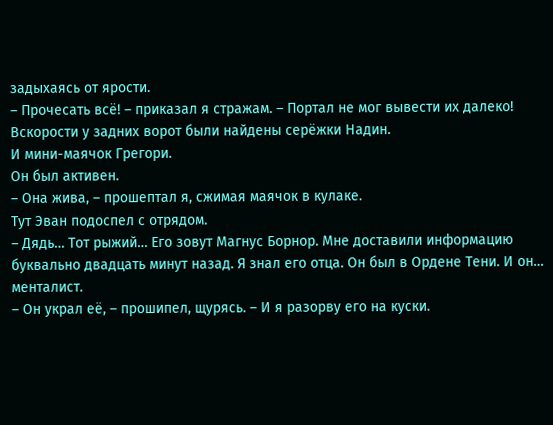задыхаясь от ярости.
– Прочесать всё! – приказал я стражам. – Портал не мог вывести их далеко!
Вскорости у задних ворот были найдены серёжки Надин.
И мини-маячок Грегори.
Он был активен.
– Она жива, – прошептал я, сжимая маячок в кулаке.
Тут Эван подоспел с отрядом.
– Дядь… Тот рыжий… Его зовут Магнус Борнор. Мне доставили информацию буквально двадцать минут назад. Я знал его отца. Он был в Ордене Тени. И он… менталист.
– Он украл её, – прошипел, щурясь. – И я разорву его на куски.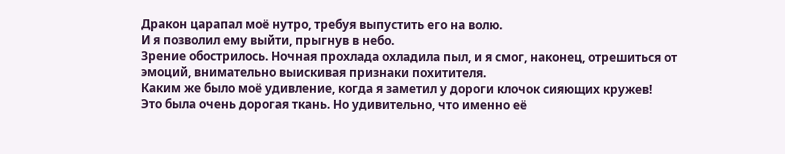Дракон царапал моё нутро, требуя выпустить его на волю.
И я позволил ему выйти, прыгнув в небо.
Зрение обострилось. Ночная прохлада охладила пыл, и я смог, наконец, отрешиться от эмоций, внимательно выискивая признаки похитителя.
Каким же было моё удивление, когда я заметил у дороги клочок сияющих кружев!
Это была очень дорогая ткань. Но удивительно, что именно её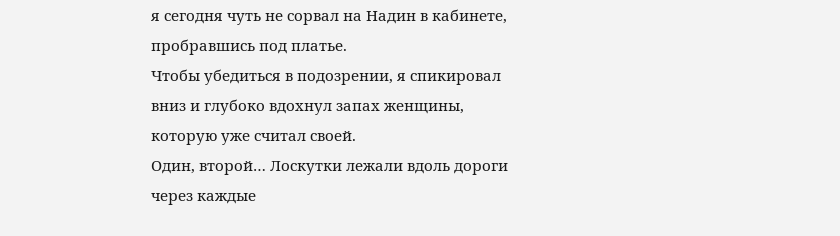я сегодня чуть не сорвал на Надин в кабинете, пробравшись под платье.
Чтобы убедиться в подозрении, я спикировал вниз и глубоко вдохнул запах женщины, которую уже считал своей.
Один, второй… Лоскутки лежали вдоль дороги через каждые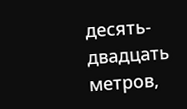десять-двадцать метров,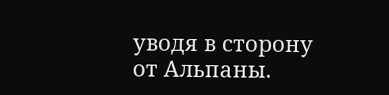уводя в сторону от Альпаны.